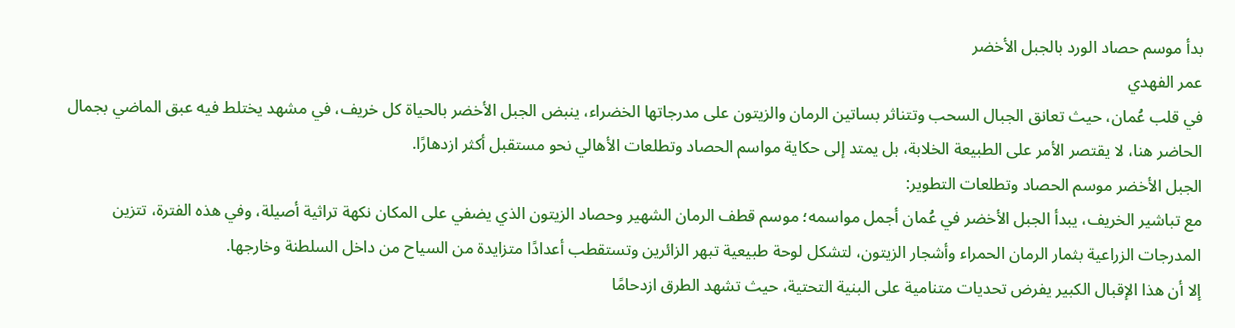بدأ موسم حصاد الورد بالجبل الأخضر
عمر الفهدي
في قلب عُمان، حيث تعانق الجبال السحب وتتناثر بساتين الرمان والزيتون على مدرجاتها الخضراء، ينبض الجبل الأخضر بالحياة كل خريف، في مشهد يختلط فيه عبق الماضي بجمال الحاضر هنا، لا يقتصر الأمر على الطبيعة الخلابة، بل يمتد إلى حكاية مواسم الحصاد وتطلعات الأهالي نحو مستقبل أكثر ازدهارًا.
الجبل الأخضر موسم الحصاد وتطلعات التطوير:
مع تباشير الخريف، يبدأ الجبل الأخضر في عُمان أجمل مواسمه؛ موسم قطف الرمان الشهير وحصاد الزيتون الذي يضفي على المكان نكهة تراثية أصيلة، وفي هذه الفترة، تتزين المدرجات الزراعية بثمار الرمان الحمراء وأشجار الزيتون، لتشكل لوحة طبيعية تبهر الزائرين وتستقطب أعدادًا متزايدة من السياح من داخل السلطنة وخارجها.
إلا أن هذا الإقبال الكبير يفرض تحديات متنامية على البنية التحتية، حيث تشهد الطرق ازدحامًا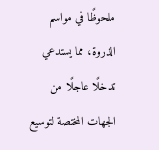ملحوظًا في مواسم الذروة، مما يستدعي تدخلًا عاجلًا من الجهات المختصة لتوسيع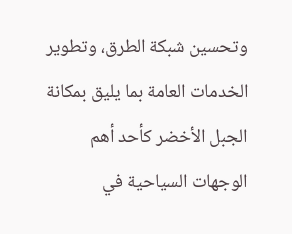وتحسين شبكة الطرق، وتطوير الخدمات العامة بما يليق بمكانة الجبل الأخضر كأحد أهم الوجهات السياحية في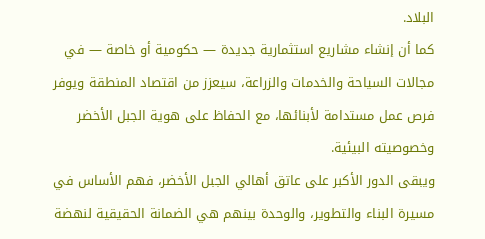البلاد.
كما أن إنشاء مشاريع استثمارية جديدة — حكومية أو خاصة — في مجالات السياحة والخدمات والزراعة، سيعزز من اقتصاد المنطقة ويوفر فرص عمل مستدامة لأبنائها، مع الحفاظ على هوية الجبل الأخضر وخصوصيته البيئية.
ويبقى الدور الأكبر على عاتق أهالي الجبل الأخضر، فهم الأساس في مسيرة البناء والتطوير، والوحدة بينهم هي الضمانة الحقيقية لنهضة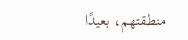منطقتهم، بعيدًا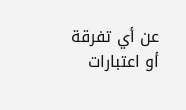عن أي تفرقة أو اعتبارات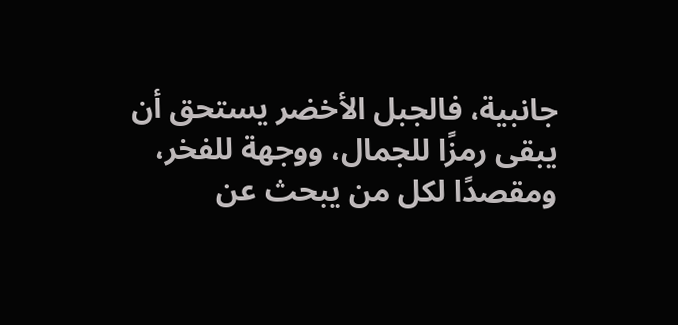جانبية، فالجبل الأخضر يستحق أن يبقى رمزًا للجمال، ووجهة للفخر، ومقصدًا لكل من يبحث عن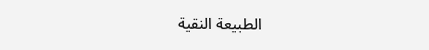الطبيعة النقية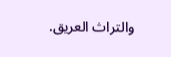والتراث العريق.